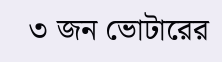৩ জন ভোটারের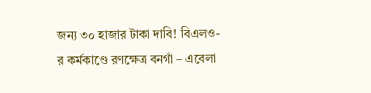জন্য ৩০ হাজার টাকা দাবি! বিএলও-র কর্মকাণ্ডে রণক্ষেত্র বনগাঁ – এবেলা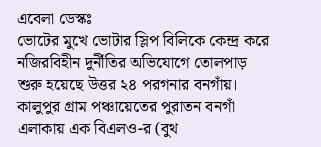এবেলা ডেস্কঃ
ভোটের মুখে ভোটার স্লিপ বিলিকে কেন্দ্র করে নজিরবিহীন দুর্নীতির অভিযোগে তোলপাড় শুরু হয়েছে উত্তর ২৪ পরগনার বনগাঁয়। কালুপুর গ্রাম পঞ্চায়েতের পুরাতন বনগাঁ এলাকায় এক বিএলও-র (বুথ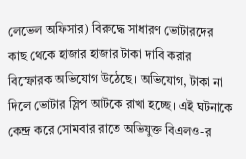লেভেল অফিসার) বিরুদ্ধে সাধারণ ভোটারদের কাছ থেকে হাজার হাজার টাকা দাবি করার বিস্ফোরক অভিযোগ উঠেছে। অভিযোগ, টাকা না দিলে ভোটার স্লিপ আটকে রাখা হচ্ছে। এই ঘটনাকে কেন্দ্র করে সোমবার রাতে অভিযুক্ত বিএলও-র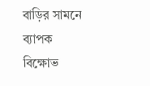বাড়ির সামনে ব্যাপক বিক্ষোভ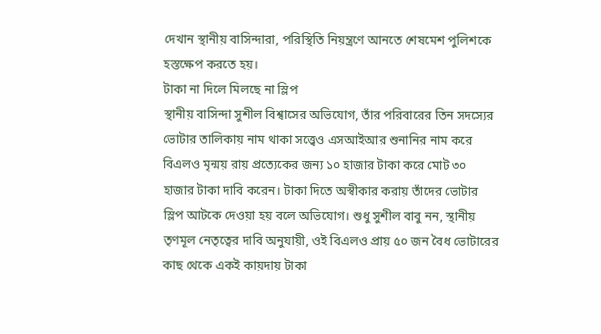দেখান স্থানীয় বাসিন্দারা, পরিস্থিতি নিয়ন্ত্রণে আনতে শেষমেশ পুলিশকে হস্তক্ষেপ করতে হয়।
টাকা না দিলে মিলছে না স্লিপ
স্থানীয় বাসিন্দা সুশীল বিশ্বাসের অভিযোগ, তাঁর পরিবারের তিন সদস্যের ভোটার তালিকায় নাম থাকা সত্ত্বেও এসআইআর শুনানির নাম করে বিএলও মৃন্ময় রায় প্রত্যেকের জন্য ১০ হাজার টাকা করে মোট ৩০ হাজার টাকা দাবি করেন। টাকা দিতে অস্বীকার করায় তাঁদের ভোটার স্লিপ আটকে দেওয়া হয় বলে অভিযোগ। শুধু সুশীল বাবু নন, স্থানীয় তৃণমূল নেতৃত্বের দাবি অনুযায়ী, ওই বিএলও প্রায় ৫০ জন বৈধ ভোটারের কাছ থেকে একই কায়দায় টাকা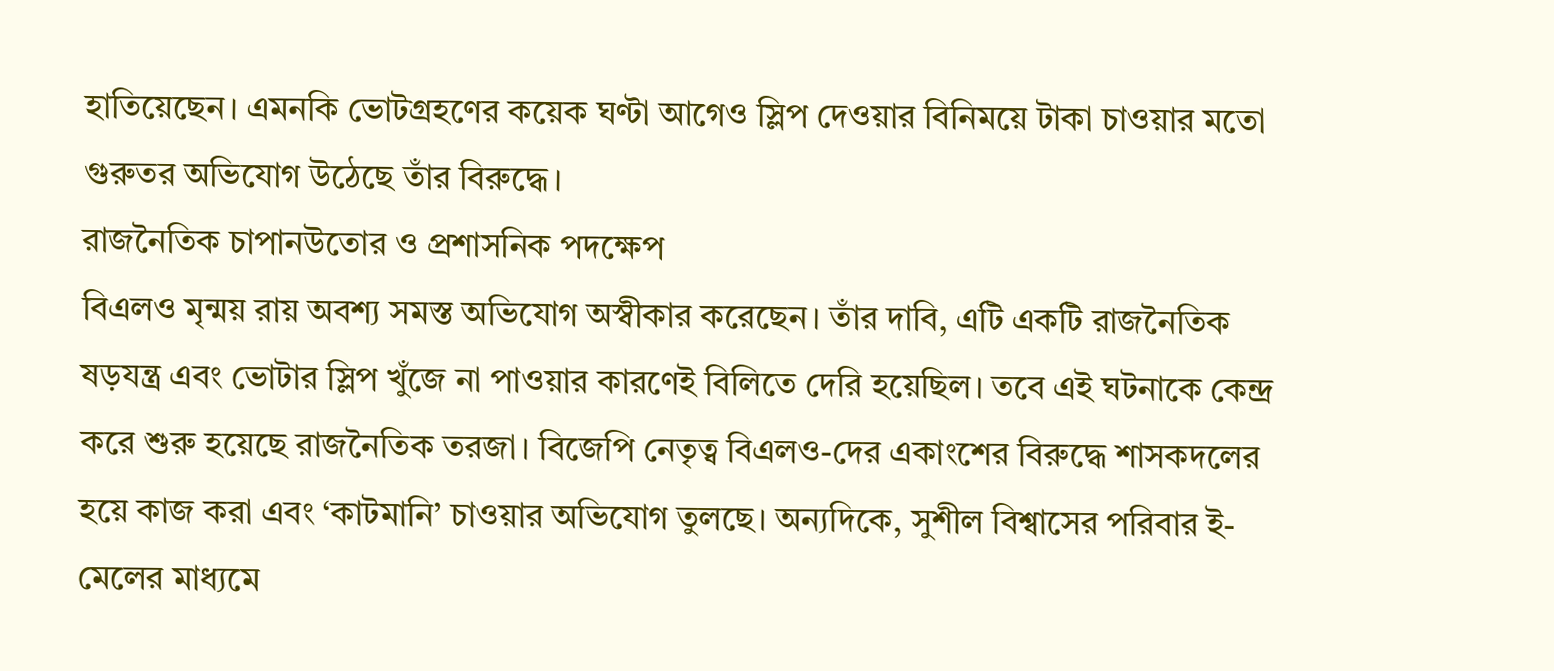হাতিয়েছেন। এমনকি ভোটগ্রহণের কয়েক ঘণ্টা আগেও স্লিপ দেওয়ার বিনিময়ে টাকা চাওয়ার মতো গুরুতর অভিযোগ উঠেছে তাঁর বিরুদ্ধে।
রাজনৈতিক চাপানউতোর ও প্রশাসনিক পদক্ষেপ
বিএলও মৃন্ময় রায় অবশ্য সমস্ত অভিযোগ অস্বীকার করেছেন। তাঁর দাবি, এটি একটি রাজনৈতিক ষড়যন্ত্র এবং ভোটার স্লিপ খুঁজে না পাওয়ার কারণেই বিলিতে দেরি হয়েছিল। তবে এই ঘটনাকে কেন্দ্র করে শুরু হয়েছে রাজনৈতিক তরজা। বিজেপি নেতৃত্ব বিএলও-দের একাংশের বিরুদ্ধে শাসকদলের হয়ে কাজ করা এবং ‘কাটমানি’ চাওয়ার অভিযোগ তুলছে। অন্যদিকে, সুশীল বিশ্বাসের পরিবার ই-মেলের মাধ্যমে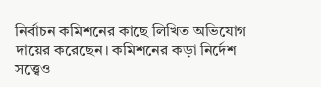নির্বাচন কমিশনের কাছে লিখিত অভিযোগ দায়ের করেছেন। কমিশনের কড়া নির্দেশ সত্ত্বেও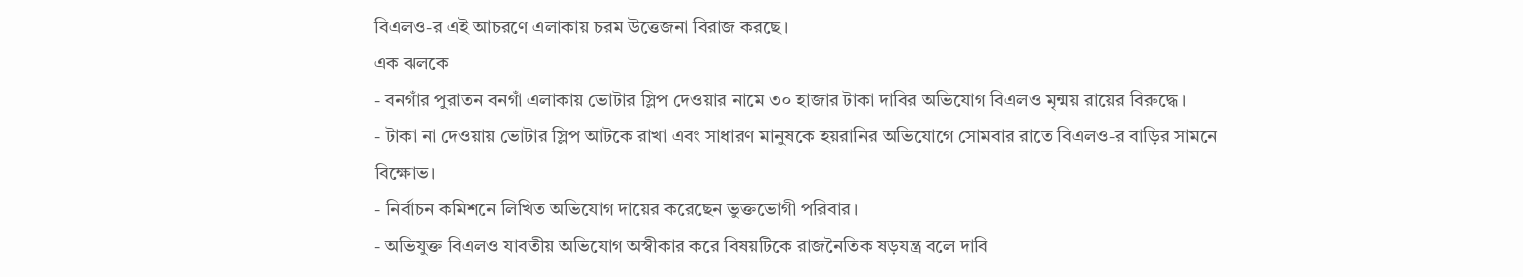বিএলও-র এই আচরণে এলাকায় চরম উত্তেজনা বিরাজ করছে।
এক ঝলকে
- বনগাঁর পুরাতন বনগাঁ এলাকায় ভোটার স্লিপ দেওয়ার নামে ৩০ হাজার টাকা দাবির অভিযোগ বিএলও মৃন্ময় রায়ের বিরুদ্ধে।
- টাকা না দেওয়ায় ভোটার স্লিপ আটকে রাখা এবং সাধারণ মানুষকে হয়রানির অভিযোগে সোমবার রাতে বিএলও-র বাড়ির সামনে বিক্ষোভ।
- নির্বাচন কমিশনে লিখিত অভিযোগ দায়ের করেছেন ভুক্তভোগী পরিবার।
- অভিযুক্ত বিএলও যাবতীয় অভিযোগ অস্বীকার করে বিষয়টিকে রাজনৈতিক ষড়যন্ত্র বলে দাবি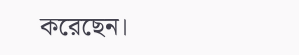করেছেন।